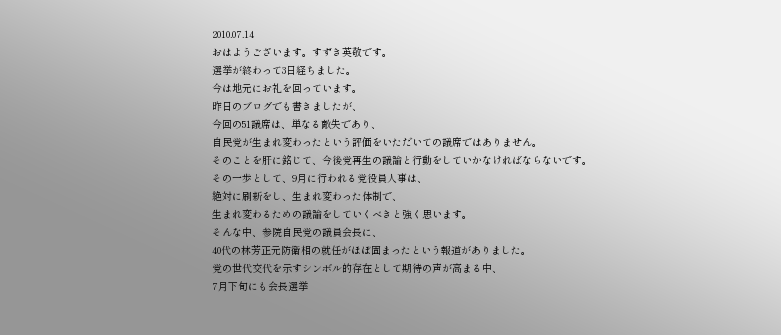2010.07.14
おはようございます。すずき英敬です。
選挙が終わって3日経ちました。
今は地元にお礼を回っています。
昨日のブログでも書きましたが、
今回の51議席は、単なる敵失であり、
自民党が生まれ変わったという評価をいただいての議席ではありません。
そのことを肝に銘じて、今後党再生の議論と行動をしていかなければならないです。
その一歩として、9月に行われる党役員人事は、
絶対に刷新をし、生まれ変わった体制で、
生まれ変わるための議論をしていくべきと強く思います。
そんな中、参院自民党の議員会長に、
40代の林芳正元防衛相の就任がほぼ固まったという報道がありました。
党の世代交代を示すシンボル的存在として期待の声が高まる中、
7月下旬にも会長選挙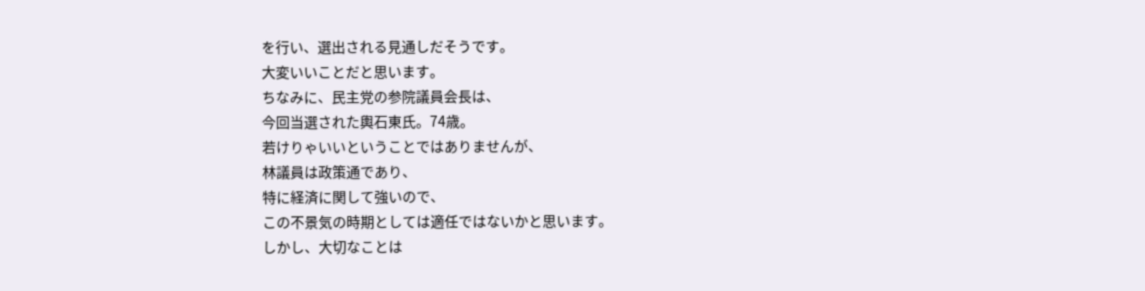を行い、選出される見通しだそうです。
大変いいことだと思います。
ちなみに、民主党の参院議員会長は、
今回当選された輿石東氏。74歳。
若けりゃいいということではありませんが、
林議員は政策通であり、
特に経済に関して強いので、
この不景気の時期としては適任ではないかと思います。
しかし、大切なことは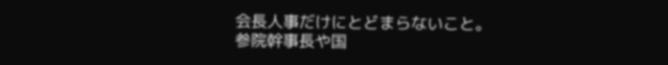会長人事だけにとどまらないこと。
参院幹事長や国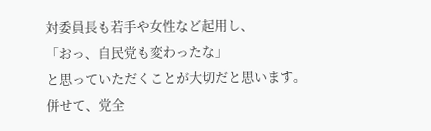対委員長も若手や女性など起用し、
「おっ、自民党も変わったな」
と思っていただくことが大切だと思います。
併せて、党全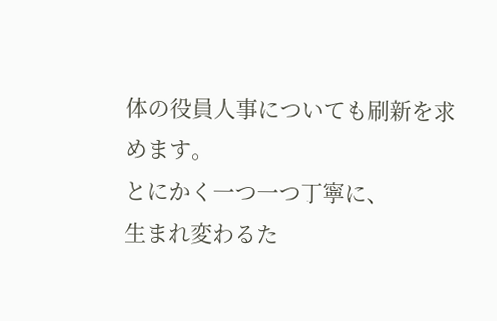体の役員人事についても刷新を求めます。
とにかく一つ一つ丁寧に、
生まれ変わるた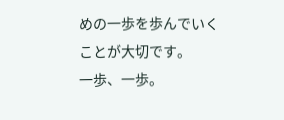めの一歩を歩んでいくことが大切です。
一歩、一歩。